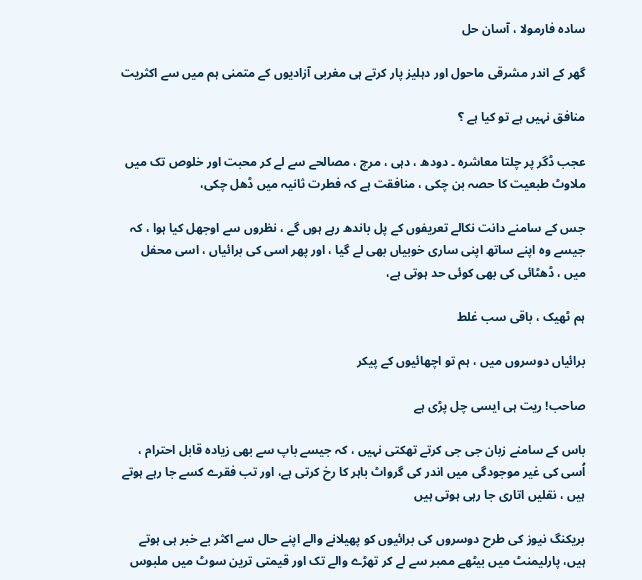سادہ فارمولا ، آسان حل

گھر کے اندر مشرقی ماحول اور دہلیز پار کرتے ہی مغربی آزادیوں کے متمنی ہم میں سے اکثریت

منافق نہیں ہے تو کیا ہے ؟

عجب ڈگر پر چلتا معاشرہ ۔ دودھ ، دہی ، مرچ ، مصالحے سے لے کر محبت اور خلوص تک میں ملاوٹ طبعیت کا حصہ بن چکی ، منافقت ہے کہ فطرت ثانیہ میں ڈھل چکی،

جس کے سامنے دانت نکالے تعریفوں کے پل باندھ رہے ہوں گے ، نظروں سے اوجھل کیا ہوا ، کہ جیسے وہ اپنے ساتھ اپنی ساری خوبیاں بھی لے گیا ، اور پھر اسی کی برائیاں ، اسی محفل میں ، ڈھٹائی کی بھی کوئی حد ہوتی ہے،

ہم ٹھیک ، باقی سب غلط

برائیاں دوسروں میں ، ہم تو اچھائیوں کے پیکر

صاحب! ریت ہی ایسی چل پڑی ہے

باس کے سامنے زبان جی جی کرتے تھکتی نہیں ، کہ جیسے باپ سے بھی زیادہ قابل احترام ، اُسی کی غیر موجودگی میں اندر کی گرواٹ باہر کا رخ کرتی ہے، اور تب فقرے کسے جا رہے ہوتے ہیں ، نقلیں اتاری جا رہی ہوتی ہیں

بریکنگ نیوز کی طرح دوسروں کی برائیوں کو پھیلانے والے اپنے حال سے اکثر بے خبر ہی ہوتے ہیں، پارلیمنٹ میں بیٹھے ممبر سے لے کر تھڑے والے تک اور قیمتی ترین سوٹ میں ملبوس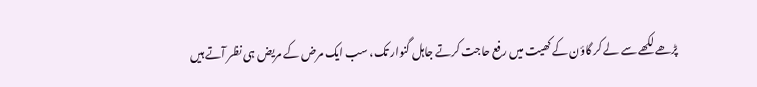پڑھے لکھے سے لے کر گاؤن کے کھیت میں رفع حاجت کرتے جاہل گنوار تک، سب ایک مرض کے مریض ہی نظر آتے ہیں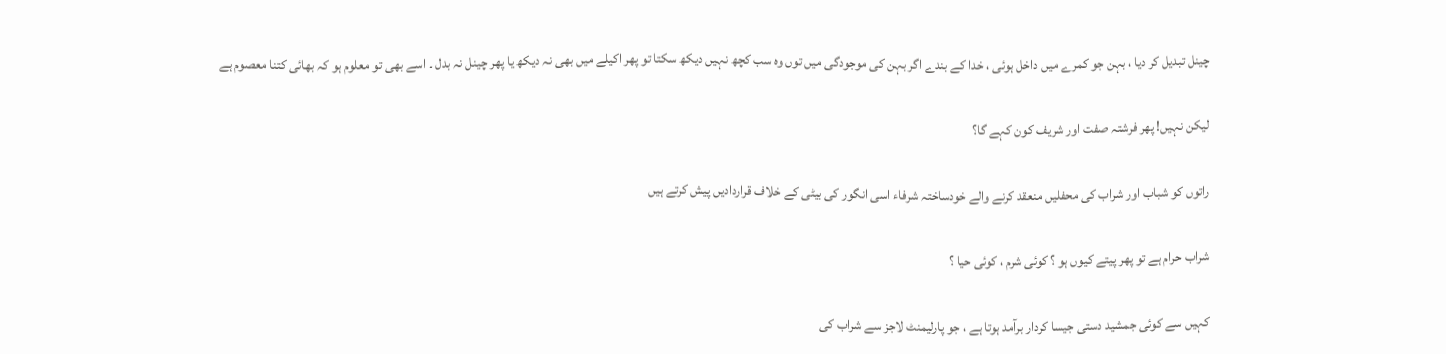چینل تبدیل کر دیا ، بہن جو کمرے میں داخل ہوئی ، خدا کے بندے اگر بہن کی موجودگی میں توں وہ سب کچھ نہیں دیکھ سکتا تو پھر اکیلے میں بھی نہ دیکھ یا پھر چینل نہ بدل ۔ اسے بھی تو معلوم ہو کہ بھائی کتنا معصوم ہے

لیکن نہیں! پھر فرشتہ صفت اور شریف کون کہے گا؟

راتوں کو شباب اور شراب کی محفلیں منعقد کرنے والے خودساختہ شرفاء اسی انگور کی بیٹی کے خلاف قراردادیں پیش کرتے ہیں

شراب حرام ہے تو پھر پیتے کیوں ہو ؟ کوئی شرم ، کوئی حیا ؟

کہیں سے کوئی جمشید دستی جیسا کردار برآمد ہوتا ہے ، جو پارلیمنٹ لاجز سے شراب کی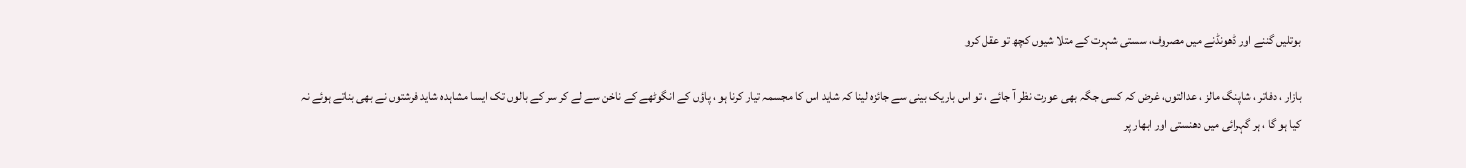بوتلیں گننے اور ڈھونڈنے میں مصروف، سستی شہرت کے متلا شیوں کچھ تو عقل کرو

بازار ، دفاتر ، شاپنگ مالز ، عدالتوں، غرض کہ کسی جگہ بھی عورت نظر آ جائے ، تو اس باریک بینی سے جائزہ لینا کہ شاید اس کا مجسمہ تیار کرنا ہو ، پاؤں کے انگوٹھے کے ناخن سے لے کر سر کے بالوں تک ایسا مشاہدہ شاید فرشتوں نے بھی بناتے ہوئے نہ کیا ہو گا ، ہر گہرائی میں دھنستی اور ابھار پر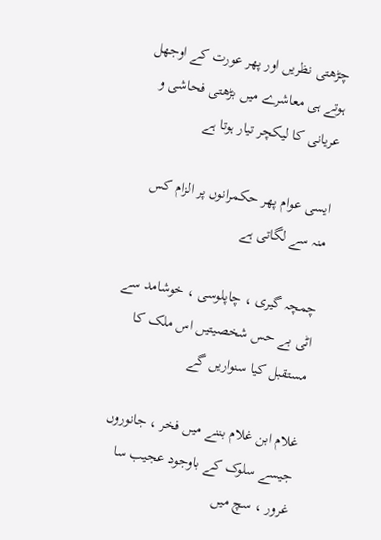چڑھتی نظریں اور پھر عورت کے اوجھل ہوتے ہی معاشرے میں بڑھتی فحاشی و عریانی کا لیکچر تیار ہوتا ہے

ایسی عوام پھر حکمرانوں پر الزام کس منہ سے لگاتی ہے

چمچہ گیری ، چاپلوسی ، خوشامد سے اٹی بے حس شخصیتیں اس ملک کا مستقبل کیا سنواریں گے

غلام ابن غلام بننے میں فخر ، جانوروں جیسے سلوک کے باوجود عجیب سا غرور ، سچ میں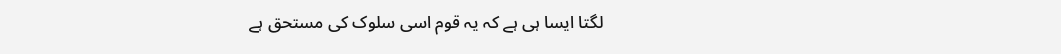لگتا ایسا ہی ہے کہ یہ قوم اسی سلوک کی مستحق ہے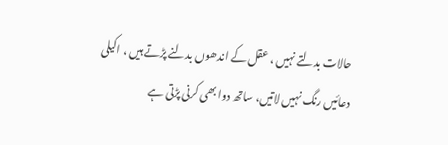حالات بدلتے نہیں ، عقل کے اندھوں بدلنے پڑتے ہیں ، اکیلی دعائیں رنگ نہیں لاتیں، ساتھ دوا بھی کرنی پڑتی ہے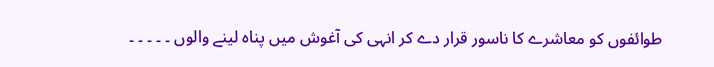طوائفوں کو معاشرے کا ناسور قرار دے کر انہی کی آغوش میں پناہ لینے والوں ۔ ۔ ۔ ۔ ۔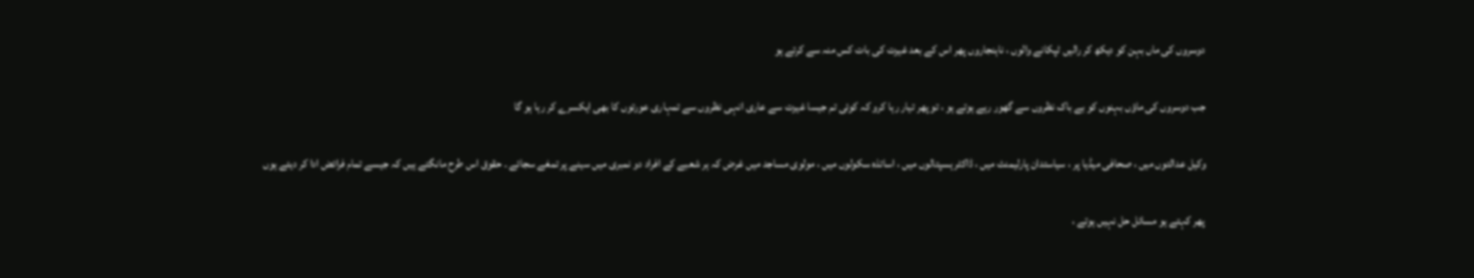دوسروں کی ماں بہن کو دیکھ کر رالیں ٹپکانے والوں ، ناہنجاروں پھر اس کے بعد غیرت کی بات کس منہ سے کرتے ہو

جب دوسروں کی ماؤں بہنوں کو بے باک نظروں سے گھور رہے ہوتے ہو ، تو پھر تیار رہا کرو کہ کوئی تم جیسا غیرت سے عاری انہی نظروں سے تمہاری عورتوں کا بھی ایکسرے کر رہا ہو گا

وکیل عدالتوں میں ، صحافی میڈیا پر ، سیاستدان پارلیمنٹ میں ، ڈاکٹر ہسپتالوں میں ، اساتذہ سکولوں میں ، مولوی مساجد میں غرض کہ ہر شعبے کے افراد دو نمبری میں سینے پر تمغے سجائے ۔ حقوق اس طرح مانگتے ہیں کہ جیسے تمام فرائض ادا کر دیئے ہوں

پھر کہتے ہو مسائل حل نہیں ہوتے ،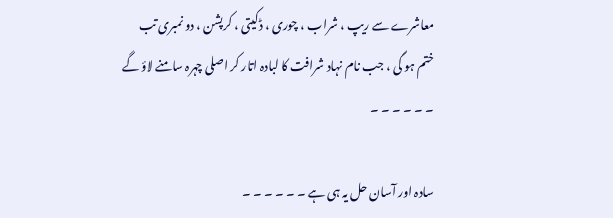معاشرے سے ریپ ، شراب ، چوری ، ڈکیتی ، کرپشن ، دو نمبری تب ختم ہو گی ، جب نام نہاد شرافت کا لبادہ اتار کر اصلی چہرہ سامنے لاؤ گے ۔ ۔ ۔ ۔ ۔ ۔

سادہ اور آسان حل یہ ہی ہے ۔ ۔ ۔ ۔ ۔ ۔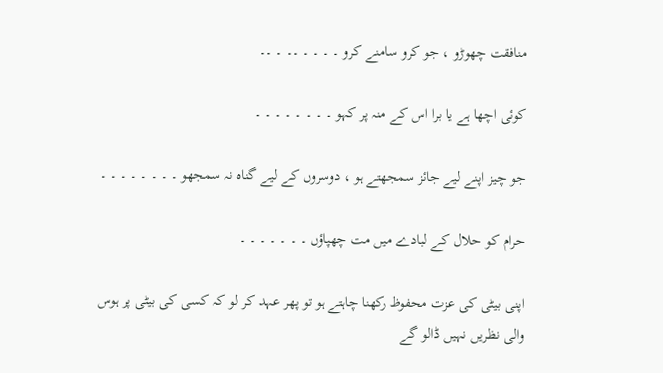منافقت چھوڑو ، جو کرو سامنے کرو ۔ ۔ ۔ ۔ ۔۔ ۔ ۔۔

کوئی اچھا ہے یا برا اس کے منہ پر کہو ۔ ۔ ۔ ۔ ۔ ۔ ۔ ۔

جو چیز اپنے لیے جائز سمجھتے ہو ، دوسروں کے لیے گناہ نہ سمجھو ۔ ۔ ۔ ۔ ۔ ۔ ۔ ۔

حرام کو حلال کے لبادے میں مت چھپاؤں ۔ ۔ ۔ ۔ ۔ ۔ ۔

اپنی بیٹی کی عزت محفوظ رکھنا چاہتے ہو تو پھر عہد کر لو کہ کسی کی بیٹی پر ہوس والی نظریں نہیں ڈالو گے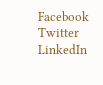Facebook
Twitter
LinkedIn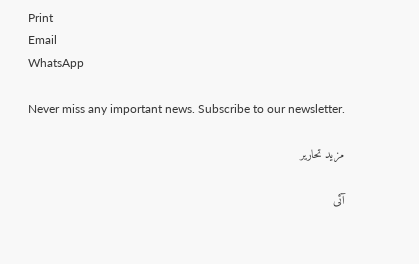Print
Email
WhatsApp

Never miss any important news. Subscribe to our newsletter.

مزید تحاریر

آئی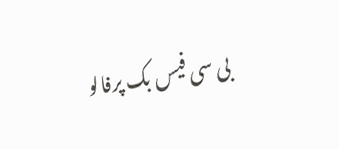بی سی فیس بک پرفالو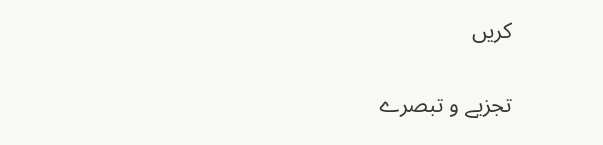کریں

تجزیے و تبصرے